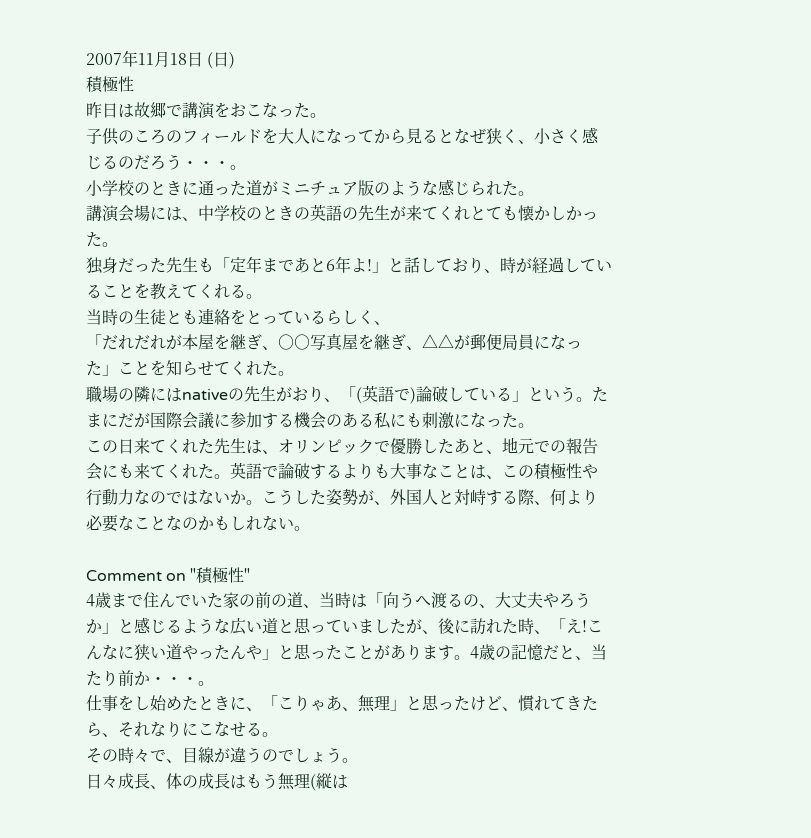2007年11月18日 (日)
積極性
昨日は故郷で講演をおこなった。
子供のころのフィールドを大人になってから見るとなぜ狭く、小さく感じるのだろう・・・。
小学校のときに通った道がミニチュア版のような感じられた。
講演会場には、中学校のときの英語の先生が来てくれとても懐かしかった。
独身だった先生も「定年まであと6年よ!」と話しており、時が経過していることを教えてくれる。
当時の生徒とも連絡をとっているらしく、
「だれだれが本屋を継ぎ、○○写真屋を継ぎ、△△が郵便局員になった」ことを知らせてくれた。
職場の隣にはnativeの先生がおり、「(英語で)論破している」という。たまにだが国際会議に参加する機会のある私にも刺激になった。
この日来てくれた先生は、オリンピックで優勝したあと、地元での報告会にも来てくれた。英語で論破するよりも大事なことは、この積極性や行動力なのではないか。こうした姿勢が、外国人と対峙する際、何より必要なことなのかもしれない。

Comment on "積極性"
4歳まで住んでいた家の前の道、当時は「向うへ渡るの、大丈夫やろうか」と感じるような広い道と思っていましたが、後に訪れた時、「え!こんなに狭い道やったんや」と思ったことがあります。4歳の記憶だと、当たり前か・・・。
仕事をし始めたときに、「こりゃあ、無理」と思ったけど、慣れてきたら、それなりにこなせる。
その時々で、目線が違うのでしょう。
日々成長、体の成長はもう無理(縦は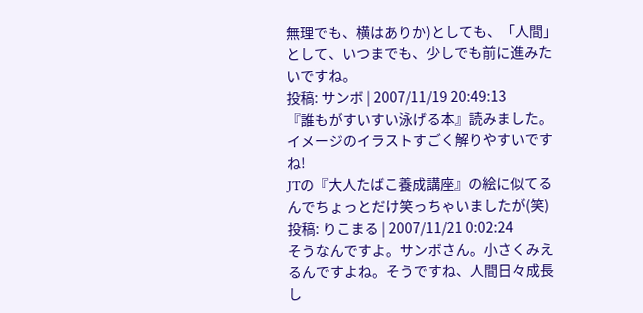無理でも、横はありか)としても、「人間」として、いつまでも、少しでも前に進みたいですね。
投稿: サンボ | 2007/11/19 20:49:13
『誰もがすいすい泳げる本』読みました。
イメージのイラストすごく解りやすいですね!
JTの『大人たばこ養成講座』の絵に似てるんでちょっとだけ笑っちゃいましたが(笑)
投稿: りこまる | 2007/11/21 0:02:24
そうなんですよ。サンボさん。小さくみえるんですよね。そうですね、人間日々成長し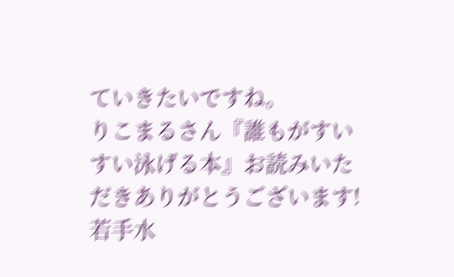ていきたいですね。
りこまるさん『誰もがすいすい泳げる本』お読みいただきありがとうございます!若手水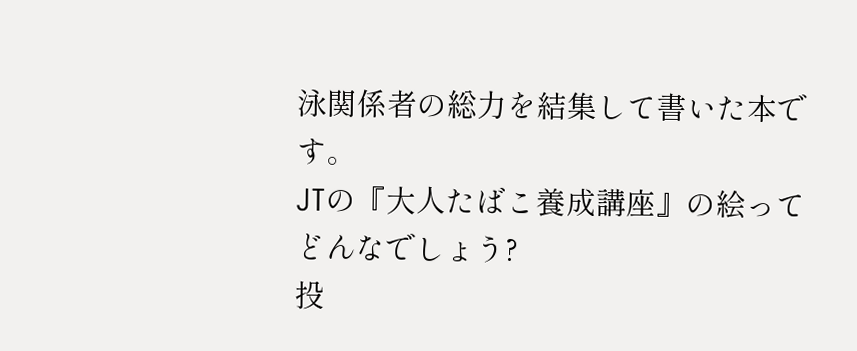泳関係者の総力を結集して書いた本です。
JTの『大人たばこ養成講座』の絵ってどんなでしょう?
投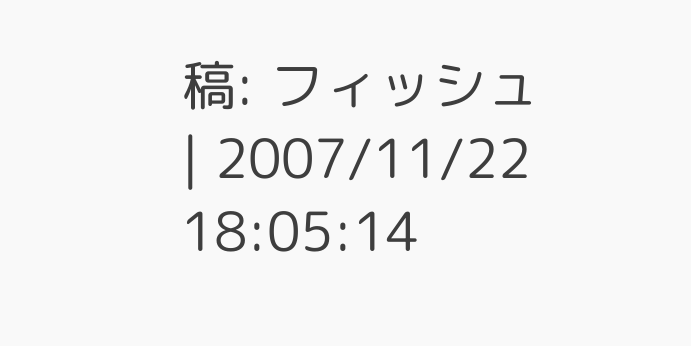稿: フィッシュ | 2007/11/22 18:05:14